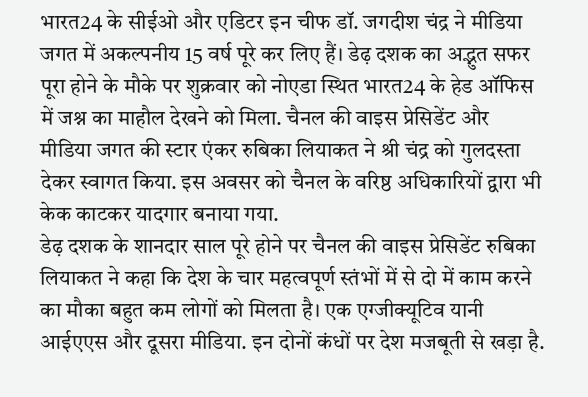भारत24 के सीईओ और एडिटर इन चीफ डॉ. जगदीश चंद्र ने मीडिया जगत में अकल्पनीय 15 वर्ष पूरे कर लिए हैं। डेढ़ दशक का अद्भुत सफर पूरा होने के मौके पर शुक्रवार को नोएडा स्थित भारत24 के हेड ऑफिस में जश्न का माहौल देखने को मिला. चैनल की वाइस प्रेसिडेंट और मीडिया जगत की स्टार एंकर रुबिका लियाकत ने श्री चंद्र को गुलदस्ता देकर स्वागत किया. इस अवसर को चैनल के वरिष्ठ अधिकारियों द्वारा भी केक काटकर यादगार बनाया गया.
डेढ़ दशक के शानदार साल पूरे होने पर चैनल की वाइस प्रेसिडेंट रुबिका लियाकत ने कहा कि देश के चार महत्वपूर्ण स्तंभों में से दो में काम करने का मौका बहुत कम लोगों को मिलता है। एक एग्जीक्यूटिव यानी आईएएस और दूसरा मीडिया. इन दोनों कंधों पर देश मजबूती से खड़ा है.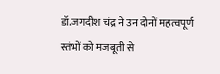डॉ.जगदीश चंद्र ने उन दोनों महत्वपूर्ण स्तंभों को मजबूती से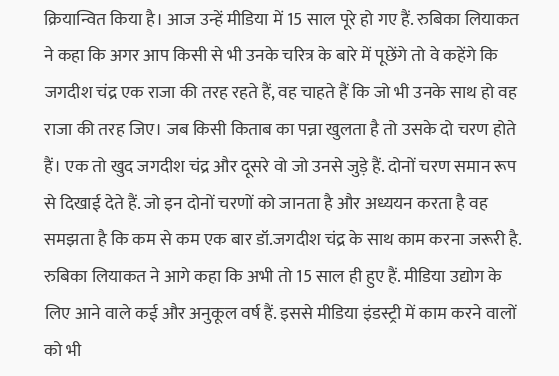क्रियान्वित किया है। आज उन्हें मीडिया में 15 साल पूरे हो गए हैं. रुबिका लियाकत ने कहा कि अगर आप किसी से भी उनके चरित्र के बारे में पूछेंगे तो वे कहेंगे कि जगदीश चंद्र एक राजा की तरह रहते हैं, वह चाहते हैं कि जो भी उनके साथ हो वह राजा की तरह जिए। जब किसी किताब का पन्ना खुलता है तो उसके दो चरण होते हैं। एक तो खुद जगदीश चंद्र और दूसरे वो जो उनसे जुड़े हैं. दोनों चरण समान रूप से दिखाई देते हैं. जो इन दोनों चरणों को जानता है और अध्ययन करता है वह समझता है कि कम से कम एक बार डॉ.जगदीश चंद्र के साथ काम करना जरूरी है.
रुबिका लियाकत ने आगे कहा कि अभी तो 15 साल ही हुए हैं. मीडिया उद्योग के लिए आने वाले कई और अनुकूल वर्ष हैं. इससे मीडिया इंडस्ट्री में काम करने वालों को भी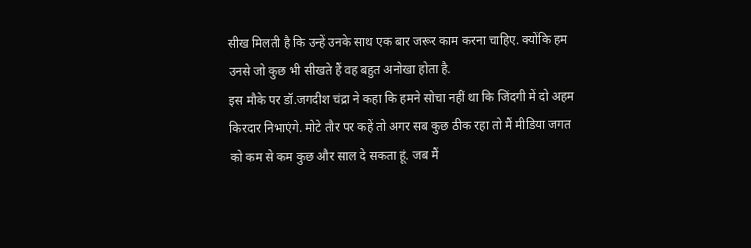सीख मिलती है कि उन्हें उनके साथ एक बार जरूर काम करना चाहिए. क्योंकि हम उनसे जो कुछ भी सीखते हैं वह बहुत अनोखा होता है.
इस मौके पर डॉ.जगदीश चंद्रा ने कहा कि हमने सोचा नहीं था कि जिंदगी में दो अहम किरदार निभाएंगे. मोटे तौर पर कहें तो अगर सब कुछ ठीक रहा तो मैं मीडिया जगत को कम से कम कुछ और साल दे सकता हूं. जब मैं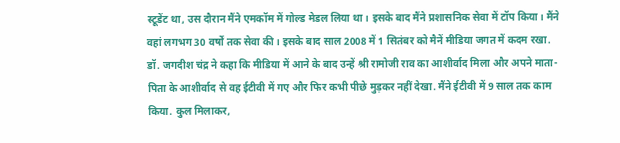स्टूडेंट था, उस दौरान मैंने एमकॉम में गोल्ड मेडल लिया था। इसके बाद मैंने प्रशासनिक सेवा में टॉप किया। मैंने वहां लगभग 30 वर्षों तक सेवा की। इसके बाद साल 2008 में 1 सितंबर को मैनें मीडिया जगत में कदम रखा.
डॉ. जगदीश चंद्र ने कहा कि मीडिया में आने के बाद उन्हें श्री रामोजी राव का आशीर्वाद मिला और अपने माता-पिता के आशीर्वाद से वह ईटीवी में गए और फिर कभी पीछे मुड़कर नहीं देखा. मैंने ईटीवी में 9 साल तक काम किया. कुल मिलाकर,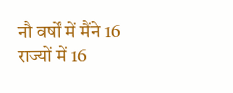नौ वर्षों में मैंने 16 राज्यों में 16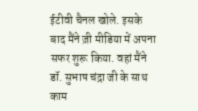ईटीवी चैनल खोले. इसके बाद मैंने ज़ी मीडिया में अपना सफर शुरू किया. वहां मैंने डॉ. सुभाष चंद्रा जी के साथ काम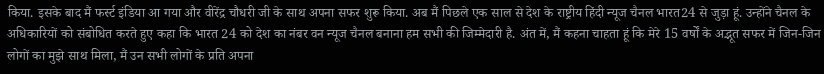किया. इसके बाद मैं फर्स्ट इंडिया आ गया और वीरेंद्र चौधरी जी के साथ अपना सफर शुरू किया. अब मैं पिछले एक साल से देश के राष्ट्रीय हिंदी न्यूज चैनल भारत24 से जुड़ा हूं. उन्होंने चैनल के अधिकारियों को संबोधित करते हुए कहा कि भारत 24 को देश का नंबर वन न्यूज चैनल बनाना हम सभी की जिम्मेदारी है. अंत में, मैं कहना चाहता हूं कि मेरे 15 वर्षों के अद्भूत सफर में जिन-जिन लोगों का मुझे साथ मिला, मैं उन सभी लोगों के प्रति अपना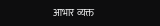आभार व्यक्त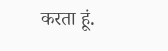करता हूं.